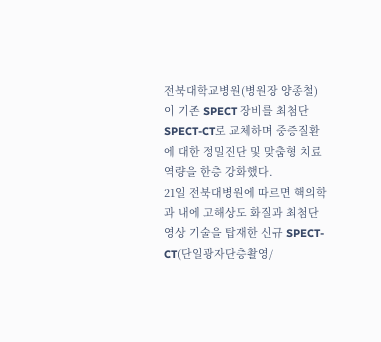전북대학교병원(병원장 양종철)이 기존 SPECT 장비를 최첨단 SPECT-CT로 교체하며 중증질환에 대한 정밀진단 및 맞춤형 치료 역량을 한층 강화했다.
21일 전북대병원에 따르면 핵의학과 내에 고해상도 화질과 최첨단 영상 기술을 탑재한 신규 SPECT-CT(단일광자단층촬영/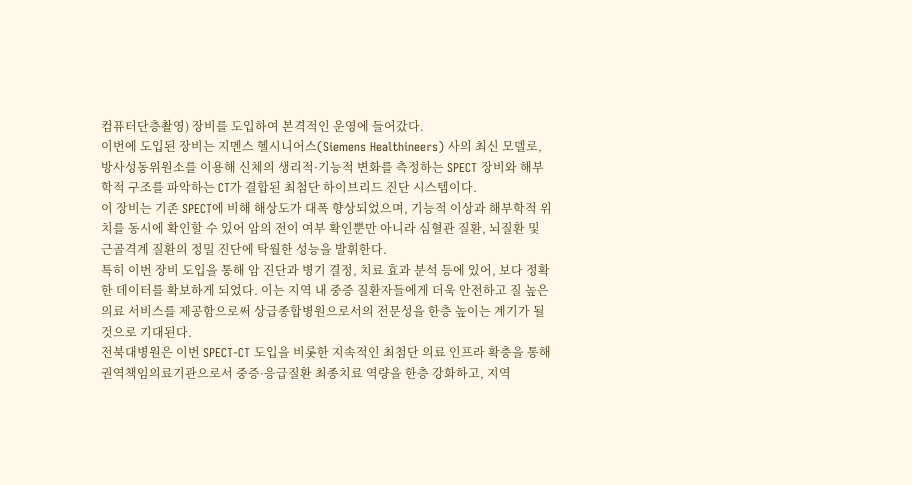컴퓨터단층촬영) 장비를 도입하여 본격적인 운영에 들어갔다.
이번에 도입된 장비는 지멘스 헬시니어스(Siemens Healthineers) 사의 최신 모델로, 방사성동위원소를 이용해 신체의 생리적·기능적 변화를 측정하는 SPECT 장비와 해부학적 구조를 파악하는 CT가 결합된 최첨단 하이브리드 진단 시스템이다.
이 장비는 기존 SPECT에 비해 해상도가 대폭 향상되었으며, 기능적 이상과 해부학적 위치를 동시에 확인할 수 있어 암의 전이 여부 확인뿐만 아니라 심혈관 질환, 뇌질환 및 근골격계 질환의 정밀 진단에 탁월한 성능을 발휘한다.
특히 이번 장비 도입을 통해 암 진단과 병기 결정, 치료 효과 분석 등에 있어, 보다 정확한 데이터를 확보하게 되었다. 이는 지역 내 중증 질환자들에게 더욱 안전하고 질 높은 의료 서비스를 제공함으로써 상급종합병원으로서의 전문성을 한층 높이는 계기가 될 것으로 기대된다.
전북대병원은 이번 SPECT-CT 도입을 비롯한 지속적인 최첨단 의료 인프라 확충을 통해 권역책임의료기관으로서 중증·응급질환 최종치료 역량을 한층 강화하고, 지역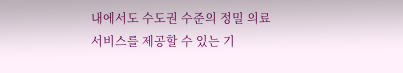내에서도 수도권 수준의 정밀 의료서비스를 제공할 수 있는 기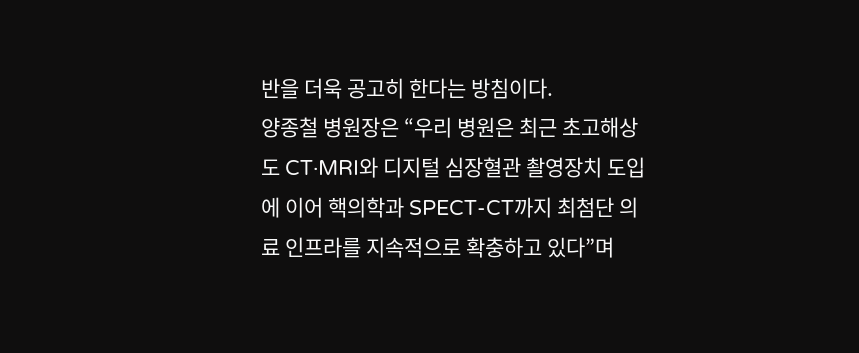반을 더욱 공고히 한다는 방침이다.
양종철 병원장은 “우리 병원은 최근 초고해상도 CT·MRI와 디지털 심장혈관 촬영장치 도입에 이어 핵의학과 SPECT-CT까지 최첨단 의료 인프라를 지속적으로 확충하고 있다”며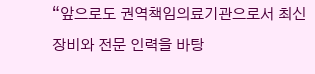“앞으로도 권역책임의료기관으로서 최신 장비와 전문 인력을 바탕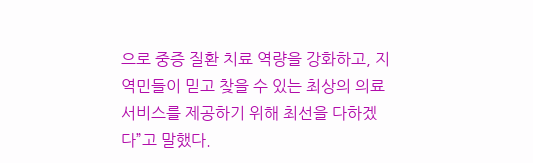으로 중증 질환 치료 역량을 강화하고, 지역민들이 믿고 찾을 수 있는 최상의 의료 서비스를 제공하기 위해 최선을 다하겠다”고 말했다.